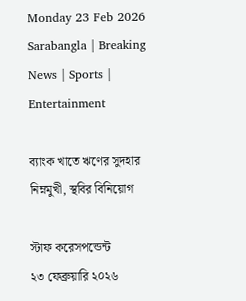Monday 23 Feb 2026
Sarabangla | Breaking News | Sports | Entertainment

ব্যাংক খাতে ঋণের সুদহার নিম্নমুখী, স্থবির বিনিয়োগ

স্টাফ করেসপন্ডেন্ট
২৩ ফেব্রুয়ারি ২০২৬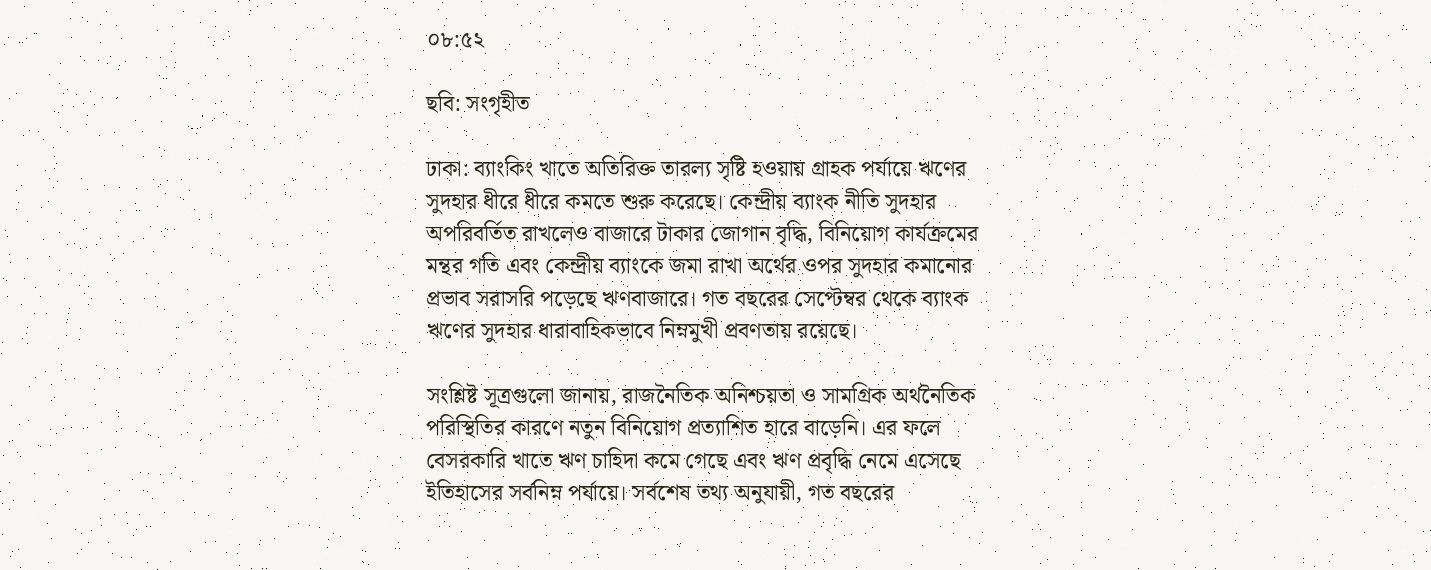০৮:৫২

ছবি: সংগৃহীত

ঢাকা: ব্যাংকিং খাতে অতিরিক্ত তারল্য সৃষ্টি হওয়ায় গ্রাহক পর্যায়ে ঋণের সুদহার ধীরে ধীরে কমতে শুরু করেছে। কেন্দ্রীয় ব্যাংক নীতি সুদহার অপরিবর্তিত রাখলেও বাজারে টাকার জোগান বৃদ্ধি, বিনিয়োগ কার্যক্রমের মন্থর গতি এবং কেন্দ্রীয় ব্যাংকে জমা রাখা অর্থের ওপর সুদহার কমানোর প্রভাব সরাসরি পড়েছে ঋণবাজারে। গত বছরের সেপ্টেম্বর থেকে ব্যাংক ঋণের সুদহার ধারাবাহিকভাবে নিম্নমুখী প্রবণতায় রয়েছে।

সংশ্লিষ্ট সূত্রগুলো জানায়, রাজনৈতিক অনিশ্চয়তা ও সামগ্রিক অর্থনৈতিক পরিস্থিতির কারণে নতুন বিনিয়োগ প্রত্যাশিত হারে বাড়েনি। এর ফলে বেসরকারি খাতে ঋণ চাহিদা কমে গেছে এবং ঋণ প্রবৃদ্ধি নেমে এসেছে ইতিহাসের সর্বনিম্ন পর্যায়ে। সর্বশেষ তথ্য অনুযায়ী, গত বছরের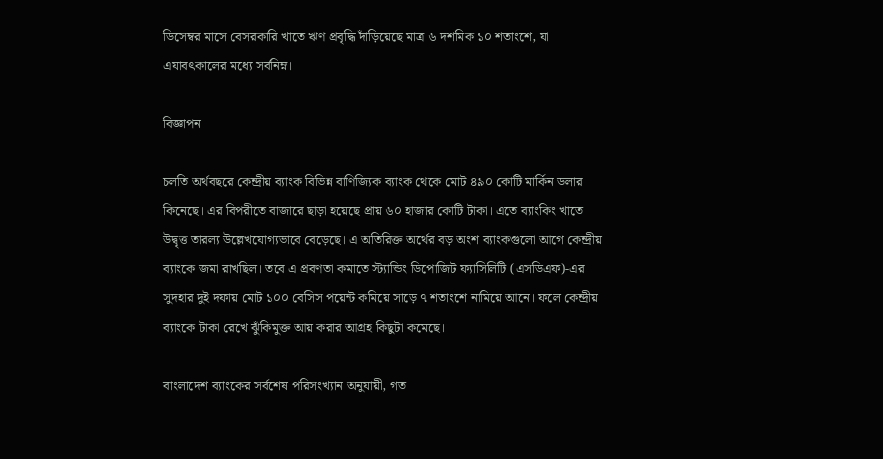ডিসেম্বর মাসে বেসরকারি খাতে ঋণ প্রবৃদ্ধি দাঁড়িয়েছে মাত্র ৬ দশমিক ১০ শতাংশে, যা এযাবৎকালের মধ্যে সর্বনিম্ন।

বিজ্ঞাপন

চলতি অর্থবছরে কেন্দ্রীয় ব্যাংক বিভিন্ন বাণিজ্যিক ব্যাংক থেকে মোট ৪৯০ কোটি মার্কিন ডলার কিনেছে। এর বিপরীতে বাজারে ছাড়া হয়েছে প্রায় ৬০ হাজার কোটি টাকা। এতে ব্যাংকিং খাতে উদ্বৃত্ত তারল্য উল্লেখযোগ্যভাবে বেড়েছে। এ অতিরিক্ত অর্থের বড় অংশ ব্যাংকগুলো আগে কেন্দ্রীয় ব্যাংকে জমা রাখছিল। তবে এ প্রবণতা কমাতে স্ট্যান্ডিং ডিপোজিট ফ্যাসিলিটি (এসডিএফ)-এর সুদহার দুই দফায় মোট ১০০ বেসিস পয়েন্ট কমিয়ে সাড়ে ৭ শতাংশে নামিয়ে আনে। ফলে কেন্দ্রীয় ব্যাংকে টাকা রেখে ঝুঁকিমুক্ত আয় করার আগ্রহ কিছুটা কমেছে।

বাংলাদেশ ব্যাংকের সর্বশেষ পরিসংখ্যান অনুযায়ী, গত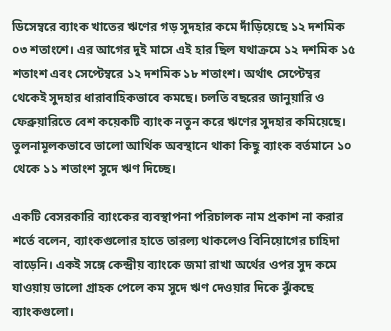ডিসেম্বরে ব্যাংক খাতের ঋণের গড় সুদহার কমে দাঁড়িয়েছে ১২ দশমিক ০৩ শতাংশে। এর আগের দুই মাসে এই হার ছিল যথাক্রমে ১২ দশমিক ১৫ শতাংশ এবং সেপ্টেম্বরে ১২ দশমিক ১৮ শতাংশ। অর্থাৎ সেপ্টেম্বর থেকেই সুদহার ধারাবাহিকভাবে কমছে। চলতি বছরের জানুয়ারি ও ফেব্রুয়ারিতে বেশ কয়েকটি ব্যাংক নতুন করে ঋণের সুদহার কমিয়েছে। তুলনামূলকভাবে ভালো আর্থিক অবস্থানে থাকা কিছু ব্যাংক বর্তমানে ১০ থেকে ১১ শতাংশ সুদে ঋণ দিচ্ছে।

একটি বেসরকারি ব্যাংকের ব্যবস্থাপনা পরিচালক নাম প্রকাশ না করার শর্তে বলেন, ব্যাংকগুলোর হাতে তারল্য থাকলেও বিনিয়োগের চাহিদা বাড়েনি। একই সঙ্গে কেন্দ্রীয় ব্যাংকে জমা রাখা অর্থের ওপর সুদ কমে যাওয়ায় ভালো গ্রাহক পেলে কম সুদে ঋণ দেওয়ার দিকে ঝুঁকছে ব্যাংকগুলো।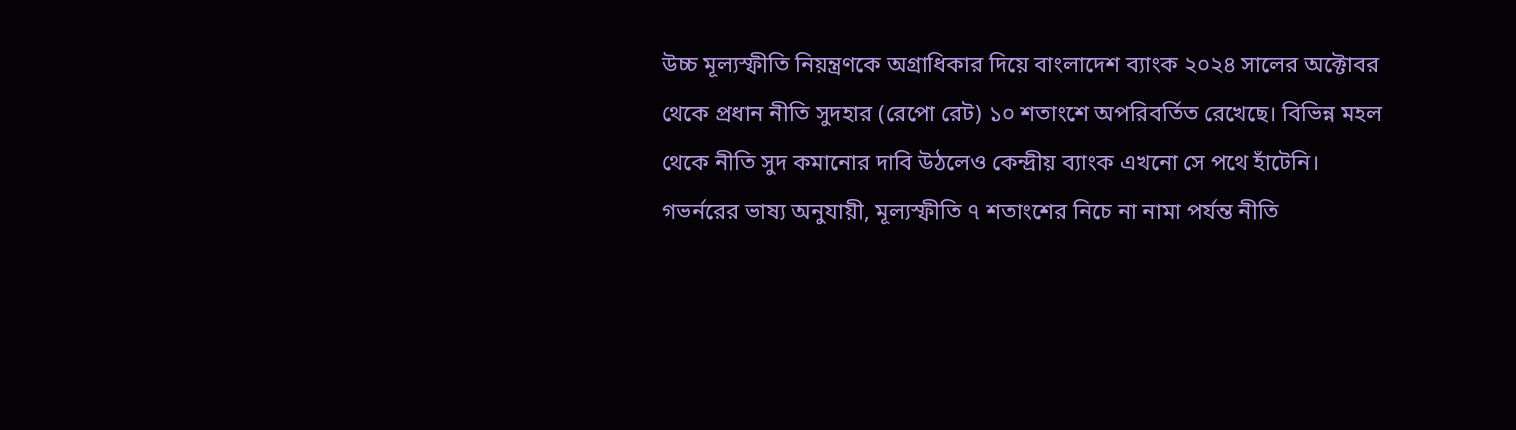উচ্চ মূল্যস্ফীতি নিয়ন্ত্রণকে অগ্রাধিকার দিয়ে বাংলাদেশ ব্যাংক ২০২৪ সালের অক্টোবর থেকে প্রধান নীতি সুদহার (রেপো রেট) ১০ শতাংশে অপরিবর্তিত রেখেছে। বিভিন্ন মহল থেকে নীতি সুদ কমানোর দাবি উঠলেও কেন্দ্রীয় ব্যাংক এখনো সে পথে হাঁটেনি। গভর্নরের ভাষ্য অনুযায়ী, মূল্যস্ফীতি ৭ শতাংশের নিচে না নামা পর্যন্ত নীতি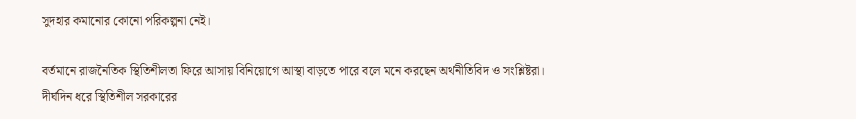সুদহার কমানোর কোনো পরিকল্পনা নেই।

বর্তমানে রাজনৈতিক স্থিতিশীলতা ফিরে আসায় বিনিয়োগে আস্থা বাড়তে পারে বলে মনে করছেন অর্থনীতিবিদ ও সংশ্লিষ্টরা। দীর্ঘদিন ধরে স্থিতিশীল সরকারের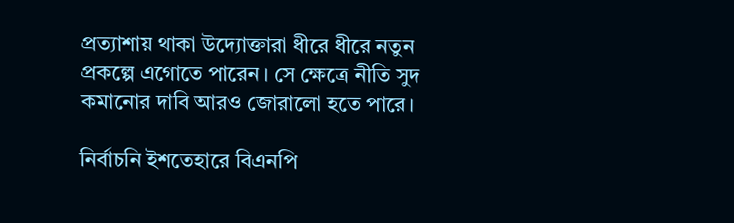প্রত্যাশায় থাকা উদ্যোক্তারা ধীরে ধীরে নতুন প্রকল্পে এগোতে পারেন। সে ক্ষেত্রে নীতি সুদ কমানোর দাবি আরও জোরালো হতে পারে।

নির্বাচনি ইশতেহারে বিএনপি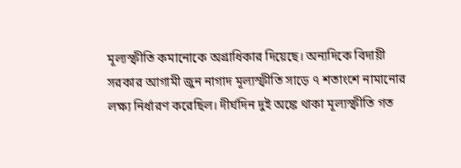মূল্যস্ফীতি কমানোকে অগ্রাধিকার দিয়েছে। অন্যদিকে বিদায়ী সরকার আগামী জুন নাগাদ মূল্যস্ফীতি সাড়ে ৭ শতাংশে নামানোর লক্ষ্য নির্ধারণ করেছিল। দীর্ঘদিন দুই অঙ্কে থাকা মূল্যস্ফীতি গত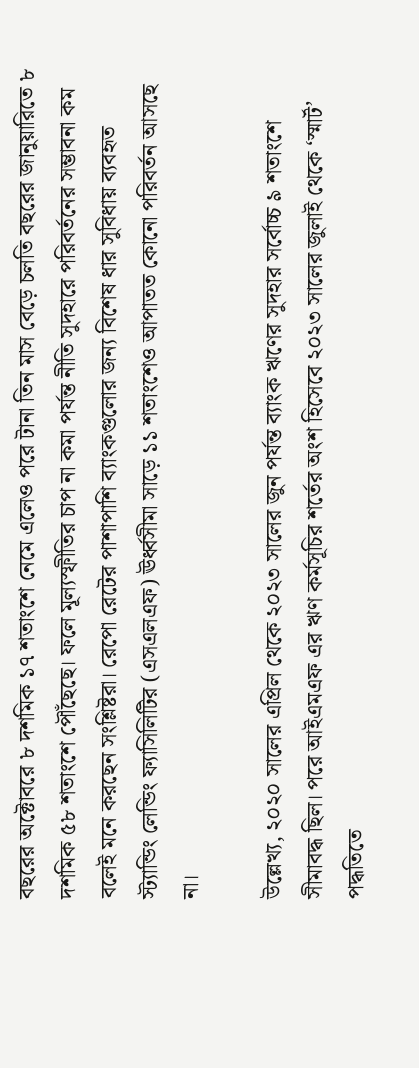বছরের অক্টোবরে ৮ দশমিক ১৭ শতাংশে নেমে এলেও পরে টানা তিন মাস বেড়ে চলতি বছরের জানুয়ারিতে ৮ দশমিক ৫৮ শতাংশে পৌঁছেছে। ফলে মূল্যস্ফীতির চাপ না কমা পর্যন্ত নীতি সুদহারে পরিবর্তনের সম্ভাবনা কম বলেই মনে করছেন সংশ্লিষ্টরা। রেপো রেটের পাশাপাশি ব্যাংকগুলোর জন্য বিশেষ ধার সুবিধায় ব্যবহৃত স্ট্যান্ডিং লেন্ডিং ফ্যাসিলিটির (এসএলএফ) ঊর্ধ্বসীমা সাড়ে ১১ শতাংশেও আপাতত কোনো পরিবর্তন আসছে না।

উল্লেখ্য, ২০২০ সালের এপ্রিল থেকে ২০২৩ সালের জুন পর্যন্ত ব্যাংক ঋণের সুদহার সর্বোচ্চ ৯ শতাংশে সীমাবদ্ধ ছিল। পরে আইএমএফ এর ঋণ কর্মসূচির শর্তের অংশ হিসেবে ২০২৩ সালের জুলাই থেকে ‘স্মার্ট’ পদ্ধতিতে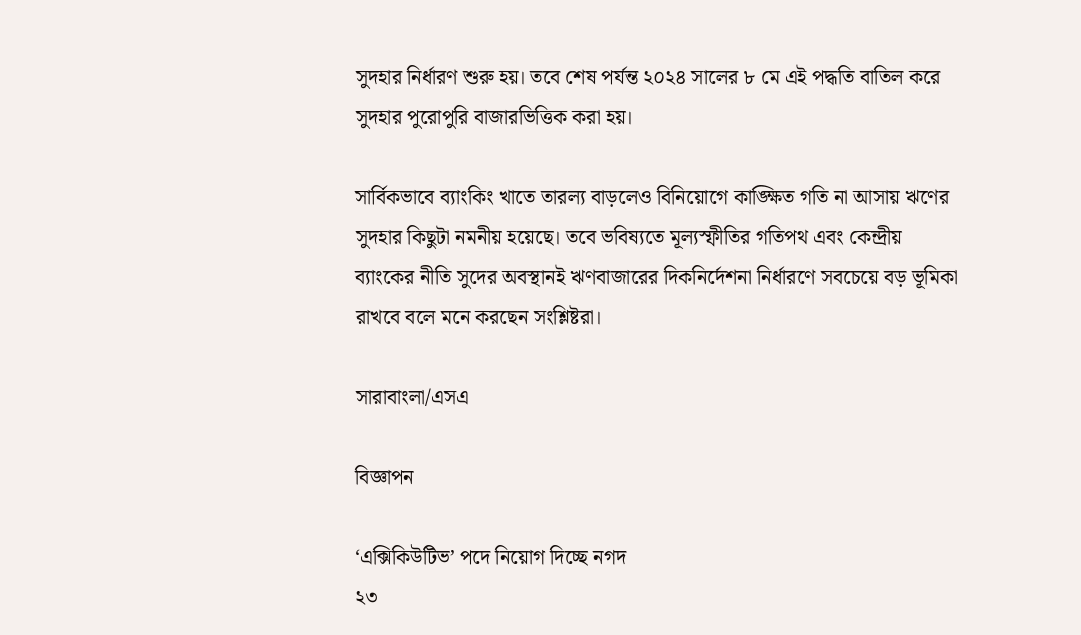সুদহার নির্ধারণ শুরু হয়। তবে শেষ পর্যন্ত ২০২৪ সালের ৮ মে এই পদ্ধতি বাতিল করে সুদহার পুরোপুরি বাজারভিত্তিক করা হয়।

সার্বিকভাবে ব্যাংকিং খাতে তারল্য বাড়লেও বিনিয়োগে কাঙ্ক্ষিত গতি না আসায় ঋণের সুদহার কিছুটা নমনীয় হয়েছে। তবে ভবিষ্যতে মূল্যস্ফীতির গতিপথ এবং কেন্দ্রীয় ব্যাংকের নীতি সুদের অবস্থানই ঋণবাজারের দিকনির্দেশনা নির্ধারণে সবচেয়ে বড় ভূমিকা রাখবে বলে মনে করছেন সংশ্লিষ্টরা।

সারাবাংলা/এসএ

বিজ্ঞাপন

‘এক্সিকিউটিভ’ পদে নিয়োগ দিচ্ছে নগদ
২৩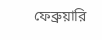ফেব্রুয়ারি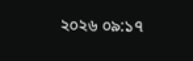২০২৬ ০৯:১৭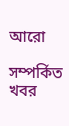আরো

সম্পর্কিত খবর